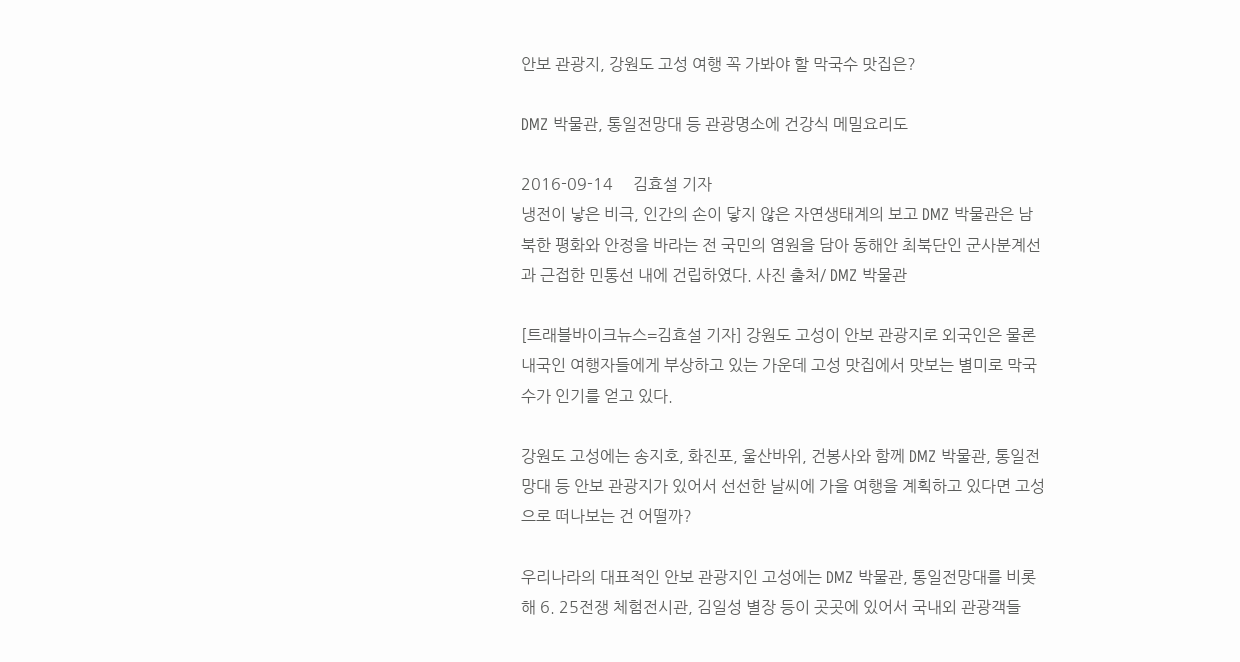안보 관광지, 강원도 고성 여행 꼭 가봐야 할 막국수 맛집은?

DMZ 박물관, 통일전망대 등 관광명소에 건강식 메밀요리도

2016-09-14     김효설 기자
냉전이 낳은 비극, 인간의 손이 닿지 않은 자연생태계의 보고 DMZ 박물관은 남북한 평화와 안정을 바라는 전 국민의 염원을 담아 동해안 최북단인 군사분계선과 근접한 민통선 내에 건립하였다. 사진 출처/ DMZ 박물관

[트래블바이크뉴스=김효설 기자] 강원도 고성이 안보 관광지로 외국인은 물론 내국인 여행자들에게 부상하고 있는 가운데 고성 맛집에서 맛보는 별미로 막국수가 인기를 얻고 있다.

강원도 고성에는 송지호, 화진포, 울산바위, 건봉사와 함께 DMZ 박물관, 통일전망대 등 안보 관광지가 있어서 선선한 날씨에 가을 여행을 계획하고 있다면 고성으로 떠나보는 건 어떨까?

우리나라의 대표적인 안보 관광지인 고성에는 DMZ 박물관, 통일전망대를 비롯해 6. 25전쟁 체험전시관, 김일성 별장 등이 곳곳에 있어서 국내외 관광객들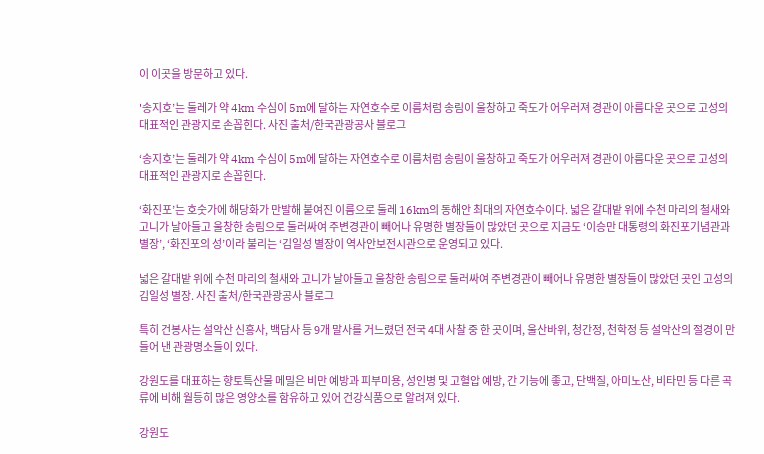이 이곳을 방문하고 있다.

'송지호’는 둘레가 약 4km 수심이 5m에 달하는 자연호수로 이름처럼 송림이 울창하고 죽도가 어우러져 경관이 아름다운 곳으로 고성의 대표적인 관광지로 손꼽힌다. 사진 출처/한국관광공사 블로그

‘송지호’는 둘레가 약 4km 수심이 5m에 달하는 자연호수로 이름처럼 송림이 울창하고 죽도가 어우러져 경관이 아름다운 곳으로 고성의 대표적인 관광지로 손꼽힌다.

‘화진포’는 호숫가에 해당화가 만발해 붙여진 이름으로 둘레 16km의 동해안 최대의 자연호수이다. 넓은 갈대밭 위에 수천 마리의 철새와 고니가 날아들고 울창한 송림으로 둘러싸여 주변경관이 빼어나 유명한 별장들이 많았던 곳으로 지금도 ‘이승만 대통령의 화진포기념관과 별장’, ‘화진포의 성’이라 불리는 ‘김일성 별장이 역사안보전시관으로 운영되고 있다.

넓은 갈대밭 위에 수천 마리의 철새와 고니가 날아들고 울창한 송림으로 둘러싸여 주변경관이 빼어나 유명한 별장들이 많았던 곳인 고성의 김일성 별장. 사진 출처/한국관광공사 블로그

특히 건봉사는 설악산 신흥사, 백담사 등 9개 말사를 거느렸던 전국 4대 사찰 중 한 곳이며, 울산바위, 청간정, 천학정 등 설악산의 절경이 만들어 낸 관광명소들이 있다.

강원도를 대표하는 향토특산물 메밀은 비만 예방과 피부미용, 성인병 및 고혈압 예방, 간 기능에 좋고, 단백질, 아미노산, 비타민 등 다른 곡류에 비해 월등히 많은 영양소를 함유하고 있어 건강식품으로 알려져 있다.

강원도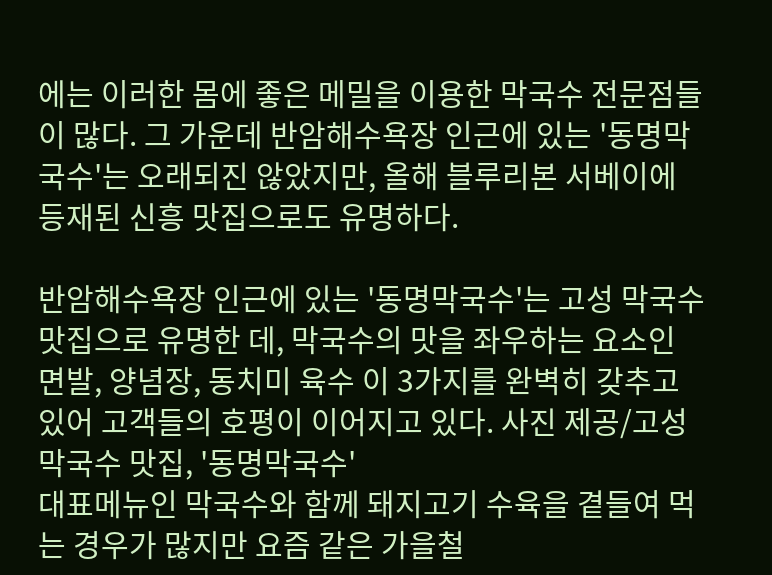에는 이러한 몸에 좋은 메밀을 이용한 막국수 전문점들이 많다. 그 가운데 반암해수욕장 인근에 있는 '동명막국수'는 오래되진 않았지만, 올해 블루리본 서베이에 등재된 신흥 맛집으로도 유명하다.

반암해수욕장 인근에 있는 '동명막국수'는 고성 막국수 맛집으로 유명한 데, 막국수의 맛을 좌우하는 요소인 면발, 양념장, 동치미 육수 이 3가지를 완벽히 갖추고 있어 고객들의 호평이 이어지고 있다. 사진 제공/고성 막국수 맛집, '동명막국수'
대표메뉴인 막국수와 함께 돼지고기 수육을 곁들여 먹는 경우가 많지만 요즘 같은 가을철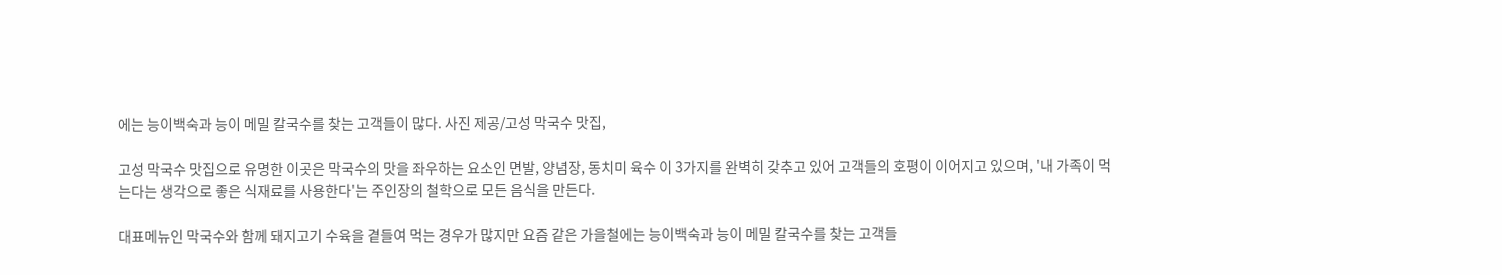에는 능이백숙과 능이 메밀 칼국수를 찾는 고객들이 많다. 사진 제공/고성 막국수 맛집,

고성 막국수 맛집으로 유명한 이곳은 막국수의 맛을 좌우하는 요소인 면발, 양념장, 동치미 육수 이 3가지를 완벽히 갖추고 있어 고객들의 호평이 이어지고 있으며, '내 가족이 먹는다는 생각으로 좋은 식재료를 사용한다'는 주인장의 철학으로 모든 음식을 만든다.

대표메뉴인 막국수와 함께 돼지고기 수육을 곁들여 먹는 경우가 많지만 요즘 같은 가을철에는 능이백숙과 능이 메밀 칼국수를 찾는 고객들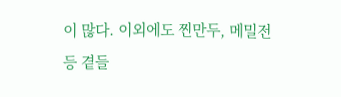이 많다. 이외에도 찐만두, 메밀전 등 곁들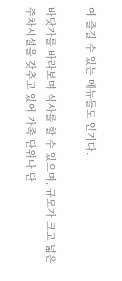여 즐길 수 있는 메뉴들도 인기다.

바닷가를 바라보며 식사를 할 수 있으며, 규모가 크고 넓은 주차시설을 갖추고 있어 가족 단위나 단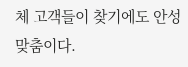체 고객들이 찾기에도 안성맞춤이다.